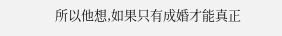所以他想,如果只有成婚才能真正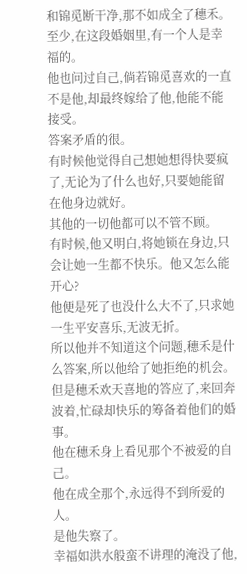和锦觅断干净,那不如成全了穗禾。
至少,在这段婚姻里,有一个人是幸福的。
他也问过自己,倘若锦觅喜欢的一直不是他,却最终嫁给了他,他能不能接受。
答案矛盾的很。
有时候他觉得自己想她想得快要疯了,无论为了什么也好,只要她能留在他身边就好。
其他的一切他都可以不管不顾。
有时候,他又明白,将她锁在身边,只会让她一生都不快乐。他又怎么能开心?
他便是死了也没什么大不了,只求她一生平安喜乐,无波无折。
所以他并不知道这个问题,穗禾是什么答案,所以他给了她拒绝的机会。
但是穗禾欢天喜地的答应了,来回奔波着,忙碌却快乐的筹备着他们的婚事。
他在穗禾身上看见那个不被爱的自己。
他在成全那个,永远得不到所爱的人。
是他失察了。
幸福如洪水般蛮不讲理的淹没了他,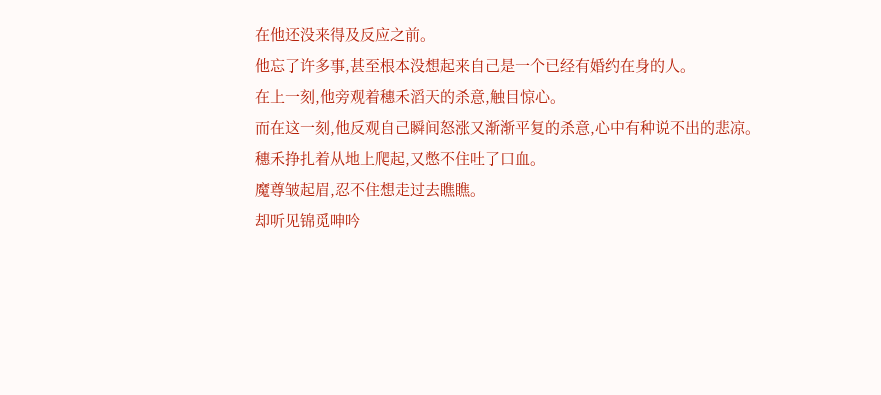在他还没来得及反应之前。
他忘了许多事,甚至根本没想起来自己是一个已经有婚约在身的人。
在上一刻,他旁观着穗禾滔天的杀意,触目惊心。
而在这一刻,他反观自己瞬间怒涨又渐渐平复的杀意,心中有种说不出的悲凉。
穗禾挣扎着从地上爬起,又憋不住吐了口血。
魔尊皱起眉,忍不住想走过去瞧瞧。
却听见锦觅呻吟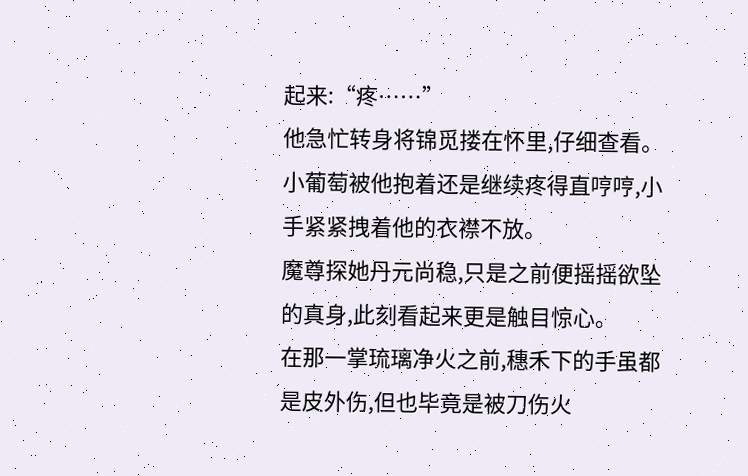起来:“疼……”
他急忙转身将锦觅搂在怀里,仔细查看。
小葡萄被他抱着还是继续疼得直哼哼,小手紧紧拽着他的衣襟不放。
魔尊探她丹元尚稳,只是之前便摇摇欲坠的真身,此刻看起来更是触目惊心。
在那一掌琉璃净火之前,穗禾下的手虽都是皮外伤,但也毕竟是被刀伤火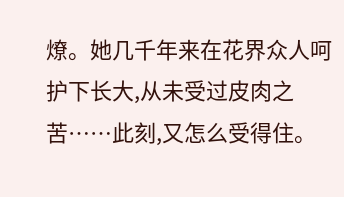燎。她几千年来在花界众人呵护下长大,从未受过皮肉之苦……此刻,又怎么受得住。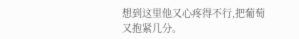想到这里他又心疼得不行,把葡萄又抱紧几分。